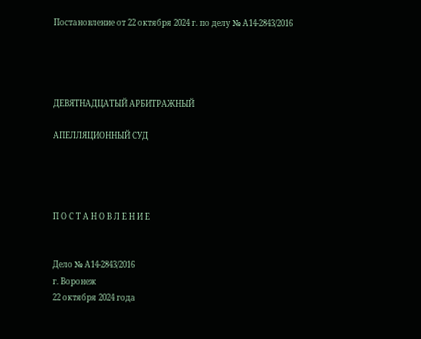Постановление от 22 октября 2024 г. по делу № А14-2843/2016




ДЕВЯТНАДЦАТЫЙ АРБИТРАЖНЫЙ

АПЕЛЛЯЦИОННЫЙ СУД




П О С Т А Н О В Л Е Н И Е


Дело № А14-2843/2016
г. Воронеж
22 октября 2024 года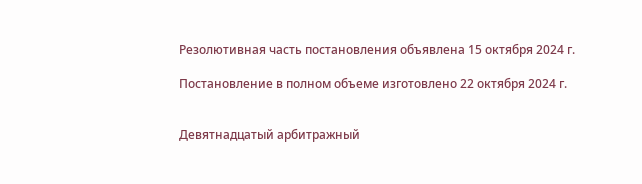Резолютивная часть постановления объявлена 15 октября 2024 г.

Постановление в полном объеме изготовлено 22 октября 2024 г.


Девятнадцатый арбитражный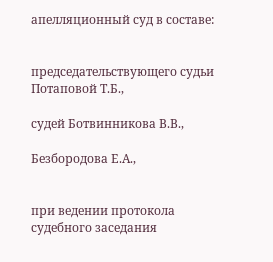апелляционный суд в составе:


председательствующего судьи Потаповой Т.Б.,

судей Ботвинникова В.В.,

Безбородова Е.А.,


при ведении протокола судебного заседания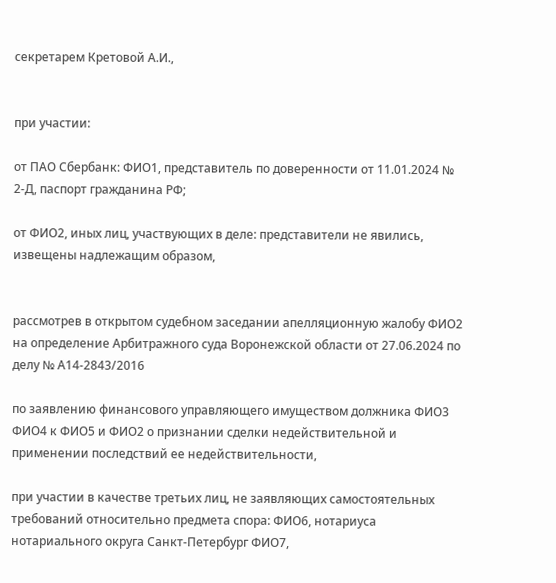секретарем Кретовой А.И.,


при участии:

от ПАО Сбербанк: ФИО1, представитель по доверенности от 11.01.2024 № 2-Д, паспорт гражданина РФ;

от ФИО2, иных лиц, участвующих в деле: представители не явились, извещены надлежащим образом,


рассмотрев в открытом судебном заседании апелляционную жалобу ФИО2 на определение Арбитражного суда Воронежской области от 27.06.2024 по делу № А14-2843/2016

по заявлению финансового управляющего имуществом должника ФИО3 ФИО4 к ФИО5 и ФИО2 о признании сделки недействительной и применении последствий ее недействительности,

при участии в качестве третьих лиц, не заявляющих самостоятельных требований относительно предмета спора: ФИО6, нотариуса нотариального округа Санкт-Петербург ФИО7,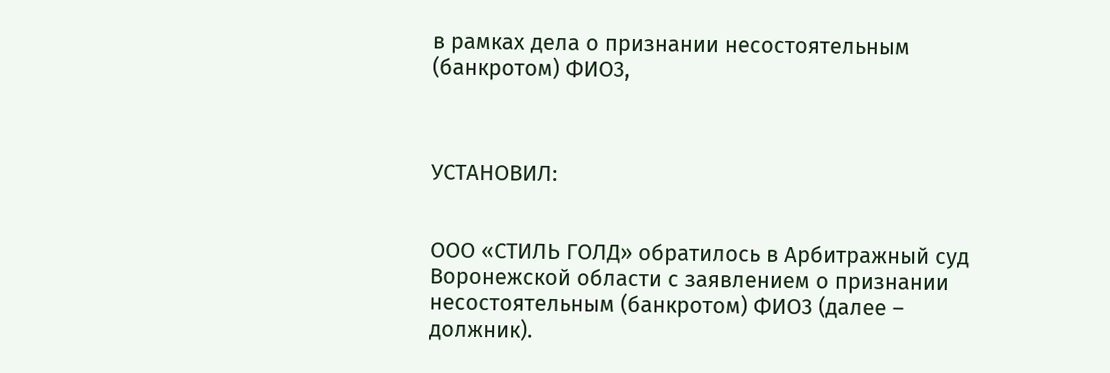в рамках дела о признании несостоятельным (банкротом) ФИО3,



УСТАНОВИЛ:


ООО «СТИЛЬ ГОЛД» обратилось в Арбитражный суд Воронежской области с заявлением о признании несостоятельным (банкротом) ФИО3 (далее – должник).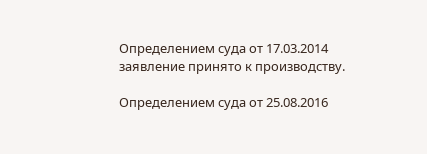Определением суда от 17.03.2014 заявление принято к производству.

Определением суда от 25.08.2016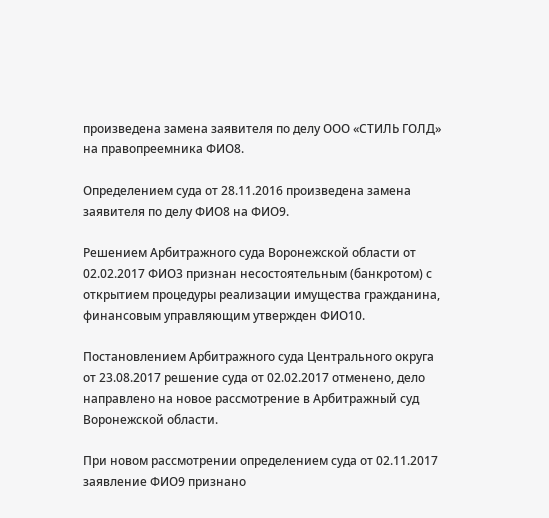произведена замена заявителя по делу ООО «СТИЛЬ ГОЛД» на правопреемника ФИО8.

Определением суда от 28.11.2016 произведена замена заявителя по делу ФИО8 на ФИО9.

Решением Арбитражного суда Воронежской области от 02.02.2017 ФИО3 признан несостоятельным (банкротом) с открытием процедуры реализации имущества гражданина, финансовым управляющим утвержден ФИО10.

Постановлением Арбитражного суда Центрального округа от 23.08.2017 решение суда от 02.02.2017 отменено, дело направлено на новое рассмотрение в Арбитражный суд Воронежской области.

При новом рассмотрении определением суда от 02.11.2017 заявление ФИО9 признано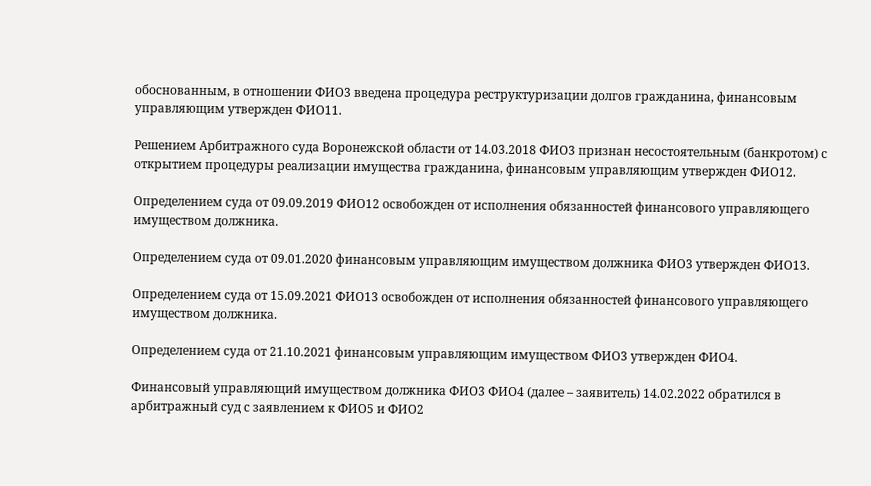обоснованным, в отношении ФИО3 введена процедура реструктуризации долгов гражданина, финансовым управляющим утвержден ФИО11.

Решением Арбитражного суда Воронежской области от 14.03.2018 ФИО3 признан несостоятельным (банкротом) с открытием процедуры реализации имущества гражданина, финансовым управляющим утвержден ФИО12.

Определением суда от 09.09.2019 ФИО12 освобожден от исполнения обязанностей финансового управляющего имуществом должника.

Определением суда от 09.01.2020 финансовым управляющим имуществом должника ФИО3 утвержден ФИО13.

Определением суда от 15.09.2021 ФИО13 освобожден от исполнения обязанностей финансового управляющего имуществом должника.

Определением суда от 21.10.2021 финансовым управляющим имуществом ФИО3 утвержден ФИО4.

Финансовый управляющий имуществом должника ФИО3 ФИО4 (далее – заявитель) 14.02.2022 обратился в арбитражный суд с заявлением к ФИО5 и ФИО2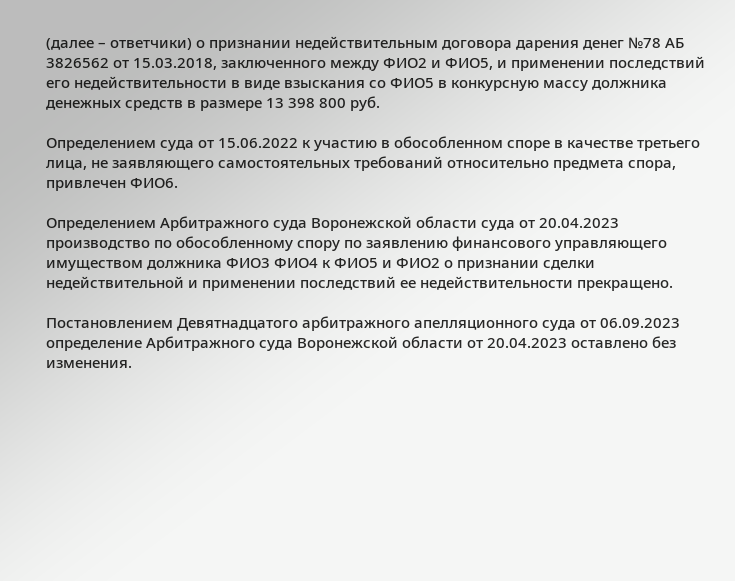(далее – ответчики) о признании недействительным договора дарения денег №78 АБ 3826562 от 15.03.2018, заключенного между ФИО2 и ФИО5, и применении последствий его недействительности в виде взыскания со ФИО5 в конкурсную массу должника денежных средств в размере 13 398 800 руб.

Определением суда от 15.06.2022 к участию в обособленном споре в качестве третьего лица, не заявляющего самостоятельных требований относительно предмета спора, привлечен ФИО6.

Определением Арбитражного суда Воронежской области суда от 20.04.2023 производство по обособленному спору по заявлению финансового управляющего имуществом должника ФИО3 ФИО4 к ФИО5 и ФИО2 о признании сделки недействительной и применении последствий ее недействительности прекращено.

Постановлением Девятнадцатого арбитражного апелляционного суда от 06.09.2023 определение Арбитражного суда Воронежской области от 20.04.2023 оставлено без изменения.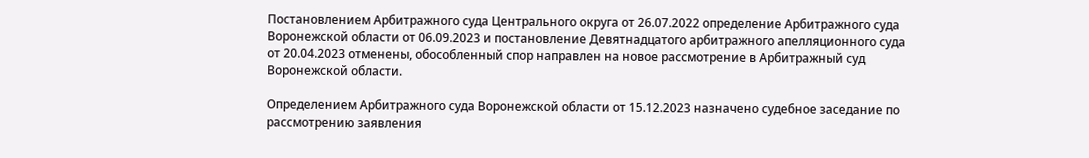Постановлением Арбитражного суда Центрального округа от 26.07.2022 определение Арбитражного суда Воронежской области от 06.09.2023 и постановление Девятнадцатого арбитражного апелляционного суда от 20.04.2023 отменены, обособленный спор направлен на новое рассмотрение в Арбитражный суд Воронежской области.

Определением Арбитражного суда Воронежской области от 15.12.2023 назначено судебное заседание по рассмотрению заявления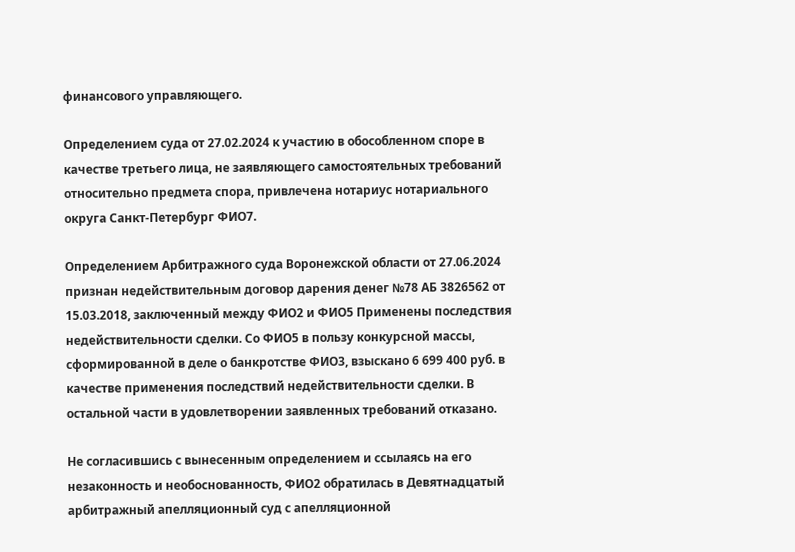финансового управляющего.

Определением суда от 27.02.2024 к участию в обособленном споре в качестве третьего лица, не заявляющего самостоятельных требований относительно предмета спора, привлечена нотариус нотариального округа Санкт-Петербург ФИО7.

Определением Арбитражного суда Воронежской области от 27.06.2024 признан недействительным договор дарения денег №78 АБ 3826562 от 15.03.2018, заключенный между ФИО2 и ФИО5 Применены последствия недействительности сделки. Со ФИО5 в пользу конкурсной массы, сформированной в деле о банкротстве ФИО3, взыскано 6 699 400 руб. в качестве применения последствий недействительности сделки. В остальной части в удовлетворении заявленных требований отказано.

Не согласившись с вынесенным определением и ссылаясь на его незаконность и необоснованность, ФИО2 обратилась в Девятнадцатый арбитражный апелляционный суд с апелляционной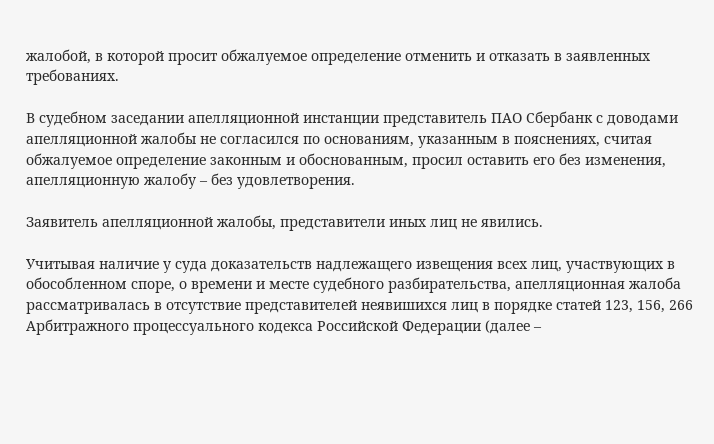жалобой, в которой просит обжалуемое определение отменить и отказать в заявленных требованиях.

В судебном заседании апелляционной инстанции представитель ПАО Сбербанк с доводами апелляционной жалобы не согласился по основаниям, указанным в пояснениях, считая обжалуемое определение законным и обоснованным, просил оставить его без изменения, апелляционную жалобу – без удовлетворения.

Заявитель апелляционной жалобы, представители иных лиц не явились.

Учитывая наличие у суда доказательств надлежащего извещения всех лиц, участвующих в обособленном споре, о времени и месте судебного разбирательства, апелляционная жалоба рассматривалась в отсутствие представителей неявишихся лиц в порядке статей 123, 156, 266 Арбитражного процессуального кодекса Российской Федерации (далее –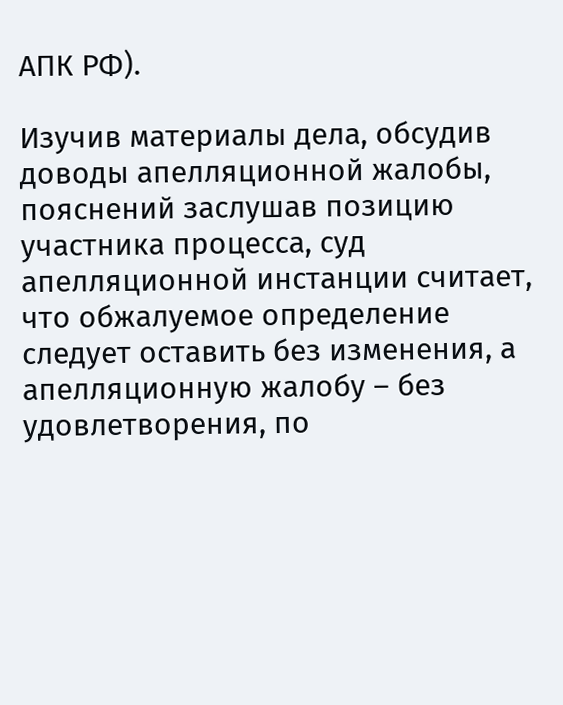АПК РФ).

Изучив материалы дела, обсудив доводы апелляционной жалобы, пояснений заслушав позицию участника процесса, суд апелляционной инстанции считает, что обжалуемое определение следует оставить без изменения, а апелляционную жалобу – без удовлетворения, по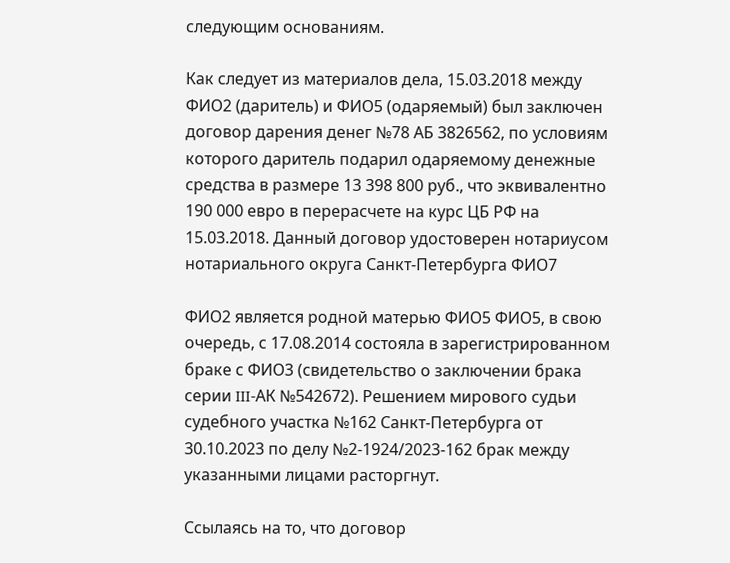следующим основаниям.

Как следует из материалов дела, 15.03.2018 между ФИО2 (даритель) и ФИО5 (одаряемый) был заключен договор дарения денег №78 АБ 3826562, по условиям которого даритель подарил одаряемому денежные средства в размере 13 398 800 руб., что эквивалентно 190 000 евро в перерасчете на курс ЦБ РФ на 15.03.2018. Данный договор удостоверен нотариусом нотариального округа Санкт-Петербурга ФИО7

ФИО2 является родной матерью ФИО5 ФИО5, в свою очередь, с 17.08.2014 состояла в зарегистрированном браке с ФИО3 (свидетельство о заключении брака серии III-АК №542672). Решением мирового судьи судебного участка №162 Санкт-Петербурга от 30.10.2023 по делу №2-1924/2023-162 брак между указанными лицами расторгнут.

Ссылаясь на то, что договор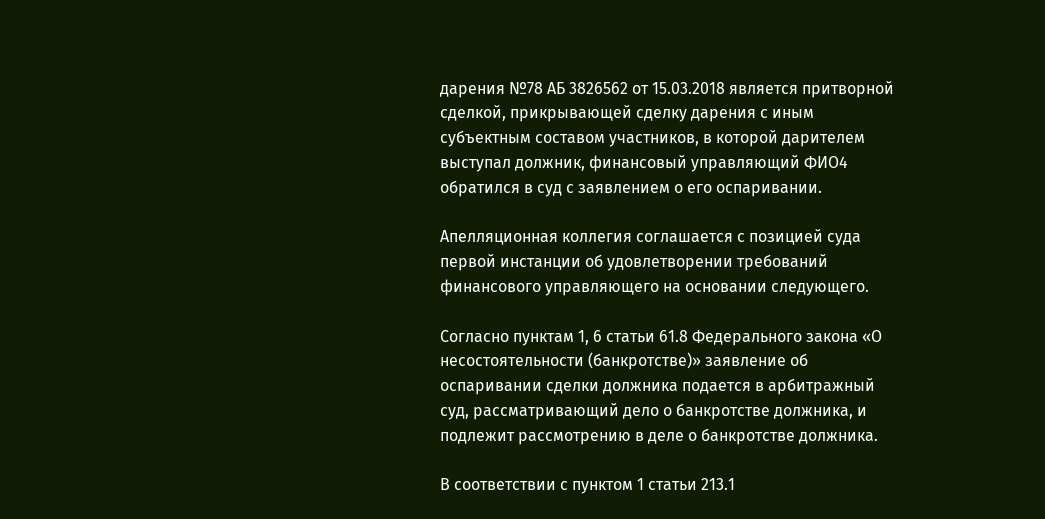дарения №78 АБ 3826562 от 15.03.2018 является притворной сделкой, прикрывающей сделку дарения с иным субъектным составом участников, в которой дарителем выступал должник, финансовый управляющий ФИО4 обратился в суд с заявлением о его оспаривании.

Апелляционная коллегия соглашается с позицией суда первой инстанции об удовлетворении требований финансового управляющего на основании следующего.

Согласно пунктам 1, 6 статьи 61.8 Федерального закона «О несостоятельности (банкротстве)» заявление об оспаривании сделки должника подается в арбитражный суд, рассматривающий дело о банкротстве должника, и подлежит рассмотрению в деле о банкротстве должника.

В соответствии с пунктом 1 статьи 213.1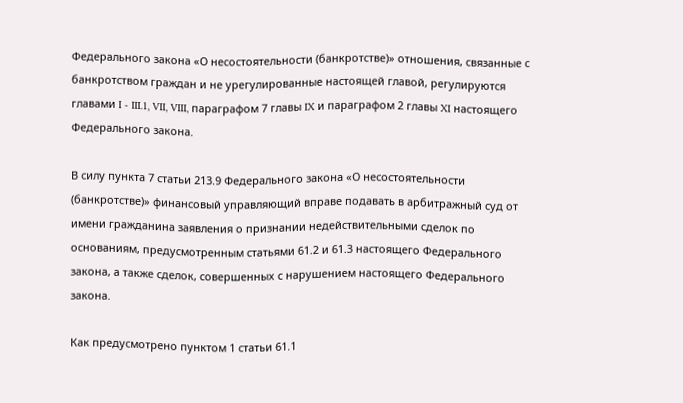Федерального закона «О несостоятельности (банкротстве)» отношения, связанные с банкротством граждан и не урегулированные настоящей главой, регулируются главами I - III.1, VII, VIII, параграфом 7 главы IX и параграфом 2 главы XI настоящего Федерального закона.

В силу пункта 7 статьи 213.9 Федерального закона «О несостоятельности (банкротстве)» финансовый управляющий вправе подавать в арбитражный суд от имени гражданина заявления о признании недействительными сделок по основаниям, предусмотренным статьями 61.2 и 61.3 настоящего Федерального закона, а также сделок, совершенных с нарушением настоящего Федерального закона.

Как предусмотрено пунктом 1 статьи 61.1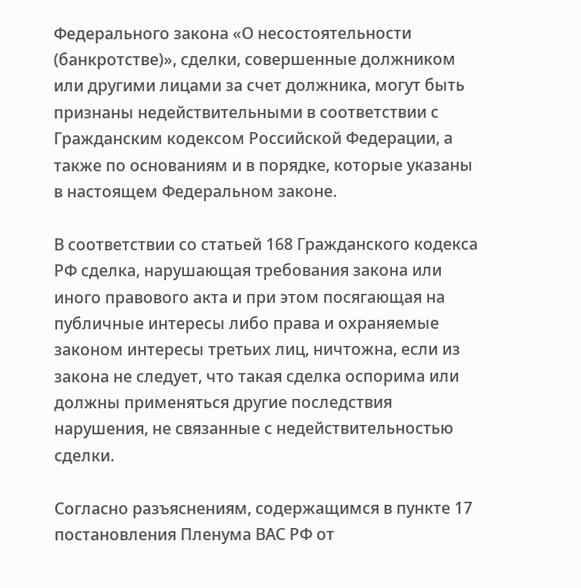Федерального закона «О несостоятельности (банкротстве)», сделки, совершенные должником или другими лицами за счет должника, могут быть признаны недействительными в соответствии с Гражданским кодексом Российской Федерации, а также по основаниям и в порядке, которые указаны в настоящем Федеральном законе.

В соответствии со статьей 168 Гражданского кодекса РФ сделка, нарушающая требования закона или иного правового акта и при этом посягающая на публичные интересы либо права и охраняемые законом интересы третьих лиц, ничтожна, если из закона не следует, что такая сделка оспорима или должны применяться другие последствия нарушения, не связанные с недействительностью сделки.

Согласно разъяснениям, содержащимся в пункте 17 постановления Пленума ВАС РФ от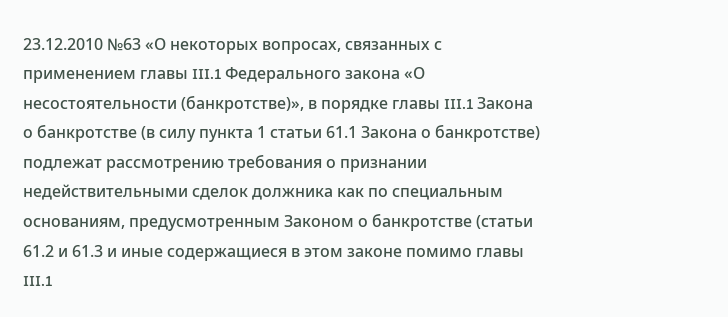23.12.2010 №63 «О некоторых вопросах, связанных с применением главы III.1 Федерального закона «О несостоятельности (банкротстве)», в порядке главы III.1 Закона о банкротстве (в силу пункта 1 статьи 61.1 Закона о банкротстве) подлежат рассмотрению требования о признании недействительными сделок должника как по специальным основаниям, предусмотренным Законом о банкротстве (статьи 61.2 и 61.3 и иные содержащиеся в этом законе помимо главы III.1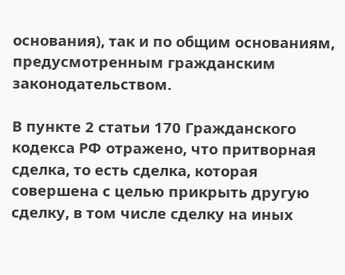основания), так и по общим основаниям, предусмотренным гражданским законодательством.

В пункте 2 статьи 170 Гражданского кодекса РФ отражено, что притворная сделка, то есть сделка, которая совершена с целью прикрыть другую сделку, в том числе сделку на иных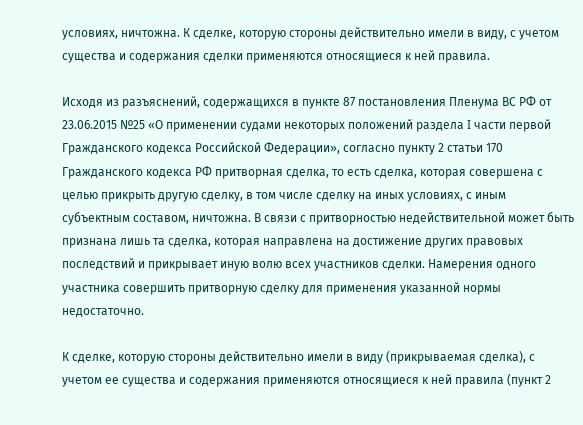условиях, ничтожна. К сделке, которую стороны действительно имели в виду, с учетом существа и содержания сделки применяются относящиеся к ней правила.

Исходя из разъяснений, содержащихся в пункте 87 постановления Пленума ВС РФ от 23.06.2015 №25 «О применении судами некоторых положений раздела I части первой Гражданского кодекса Российской Федерации», согласно пункту 2 статьи 170 Гражданского кодекса РФ притворная сделка, то есть сделка, которая совершена с целью прикрыть другую сделку, в том числе сделку на иных условиях, с иным субъектным составом, ничтожна. В связи с притворностью недействительной может быть признана лишь та сделка, которая направлена на достижение других правовых последствий и прикрывает иную волю всех участников сделки. Намерения одного участника совершить притворную сделку для применения указанной нормы недостаточно.

К сделке, которую стороны действительно имели в виду (прикрываемая сделка), с учетом ее существа и содержания применяются относящиеся к ней правила (пункт 2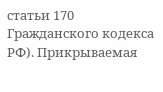статьи 170 Гражданского кодекса РФ). Прикрываемая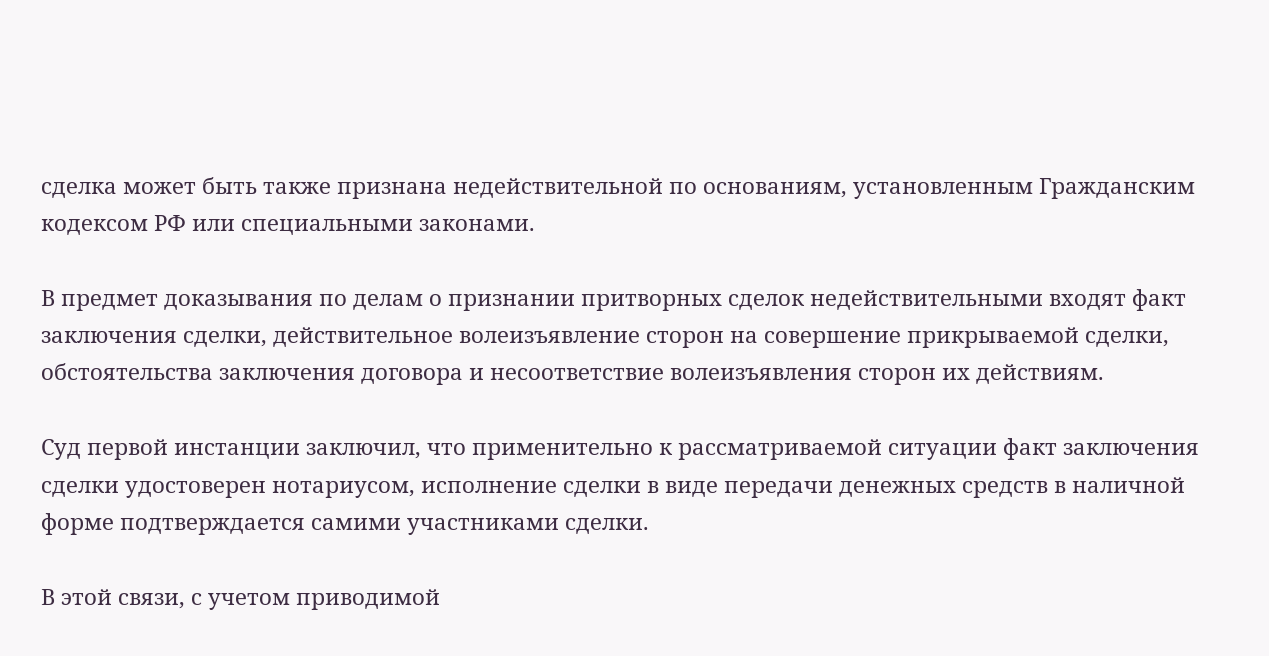сделка может быть также признана недействительной по основаниям, установленным Гражданским кодексом РФ или специальными законами.

В предмет доказывания по делам о признании притворных сделок недействительными входят факт заключения сделки, действительное волеизъявление сторон на совершение прикрываемой сделки, обстоятельства заключения договора и несоответствие волеизъявления сторон их действиям.

Суд первой инстанции заключил, что применительно к рассматриваемой ситуации факт заключения сделки удостоверен нотариусом, исполнение сделки в виде передачи денежных средств в наличной форме подтверждается самими участниками сделки.

В этой связи, с учетом приводимой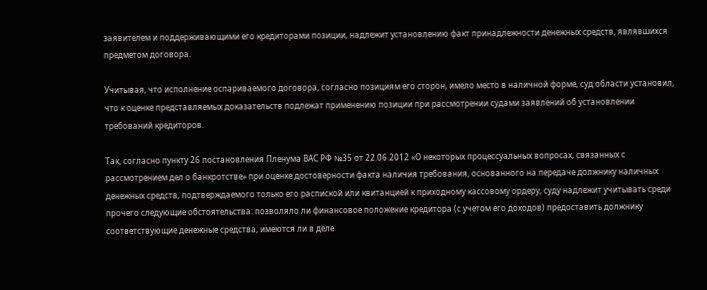заявителем и поддерживающими его кредиторами позиции, надлежит установлению факт принадлежности денежных средств, являвшихся предметом договора.

Учитывая, что исполнение оспариваемого договора, согласно позициям его сторон, имело место в наличной форме, суд области установил, что к оценке представляемых доказательств подлежат применению позиции при рассмотрении судами заявлений об установлении требований кредиторов.

Так, согласно пункту 26 постановления Пленума ВАС РФ №35 от 22.06.2012 «О некоторых процессуальных вопросах, связанных с рассмотрением дел о банкротстве» при оценке достоверности факта наличия требования, основанного на передаче должнику наличных денежных средств, подтверждаемого только его распиской или квитанцией к приходному кассовому ордеру, суду надлежит учитывать среди прочего следующие обстоятельства: позволяло ли финансовое положение кредитора (с учетом его доходов) предоставить должнику соответствующие денежные средства, имеются ли в деле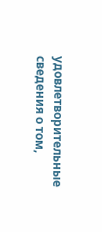удовлетворительные сведения о том,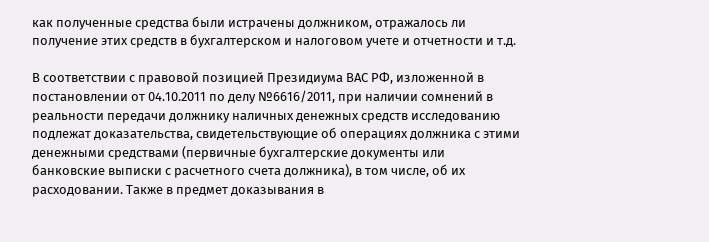как полученные средства были истрачены должником, отражалось ли получение этих средств в бухгалтерском и налоговом учете и отчетности и т.д.

В соответствии с правовой позицией Президиума ВАС РФ, изложенной в постановлении от 04.10.2011 по делу №6616/2011, при наличии сомнений в реальности передачи должнику наличных денежных средств исследованию подлежат доказательства, свидетельствующие об операциях должника с этими денежными средствами (первичные бухгалтерские документы или банковские выписки с расчетного счета должника), в том числе, об их расходовании. Также в предмет доказывания в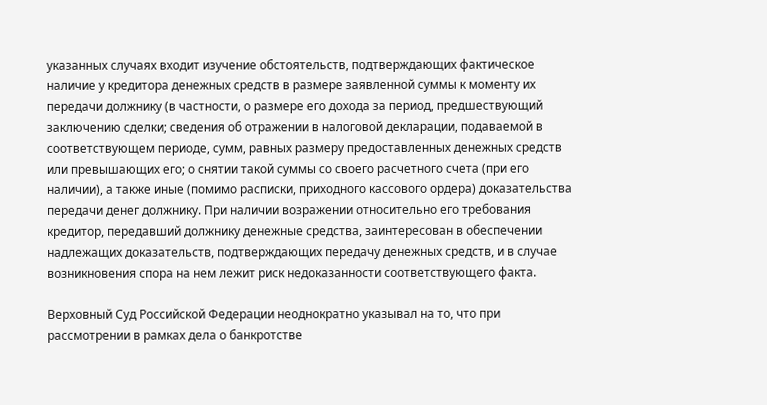указанных случаях входит изучение обстоятельств, подтверждающих фактическое наличие у кредитора денежных средств в размере заявленной суммы к моменту их передачи должнику (в частности, о размере его дохода за период, предшествующий заключению сделки; сведения об отражении в налоговой декларации, подаваемой в соответствующем периоде, сумм, равных размеру предоставленных денежных средств или превышающих его; о снятии такой суммы со своего расчетного счета (при его наличии), а также иные (помимо расписки, приходного кассового ордера) доказательства передачи денег должнику. При наличии возражении относительно его требования кредитор, передавший должнику денежные средства, заинтересован в обеспечении надлежащих доказательств, подтверждающих передачу денежных средств, и в случае возникновения спора на нем лежит риск недоказанности соответствующего факта.

Верховный Суд Российской Федерации неоднократно указывал на то, что при рассмотрении в рамках дела о банкротстве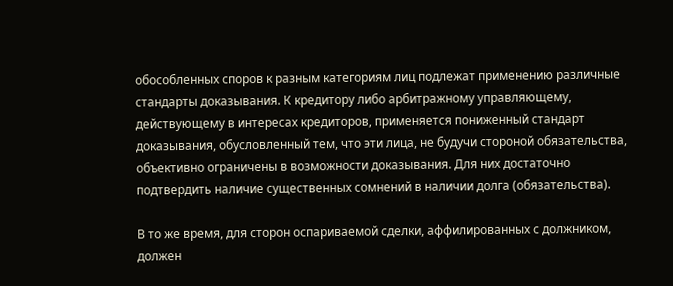обособленных споров к разным категориям лиц подлежат применению различные стандарты доказывания. К кредитору либо арбитражному управляющему, действующему в интересах кредиторов, применяется пониженный стандарт доказывания, обусловленный тем, что эти лица, не будучи стороной обязательства, объективно ограничены в возможности доказывания. Для них достаточно подтвердить наличие существенных сомнений в наличии долга (обязательства).

В то же время, для сторон оспариваемой сделки, аффилированных с должником, должен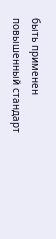быть применен повышенный стандарт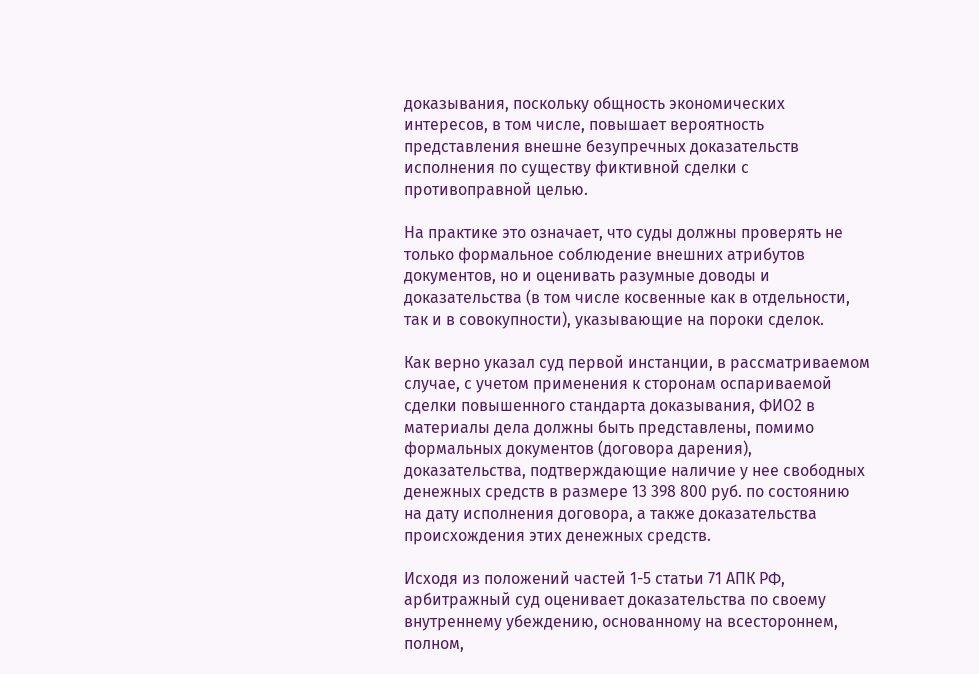доказывания, поскольку общность экономических интересов, в том числе, повышает вероятность представления внешне безупречных доказательств исполнения по существу фиктивной сделки с противоправной целью.

На практике это означает, что суды должны проверять не только формальное соблюдение внешних атрибутов документов, но и оценивать разумные доводы и доказательства (в том числе косвенные как в отдельности, так и в совокупности), указывающие на пороки сделок.

Как верно указал суд первой инстанции, в рассматриваемом случае, с учетом применения к сторонам оспариваемой сделки повышенного стандарта доказывания, ФИО2 в материалы дела должны быть представлены, помимо формальных документов (договора дарения), доказательства, подтверждающие наличие у нее свободных денежных средств в размере 13 398 800 руб. по состоянию на дату исполнения договора, а также доказательства происхождения этих денежных средств.

Исходя из положений частей 1-5 статьи 71 АПК РФ, арбитражный суд оценивает доказательства по своему внутреннему убеждению, основанному на всестороннем, полном,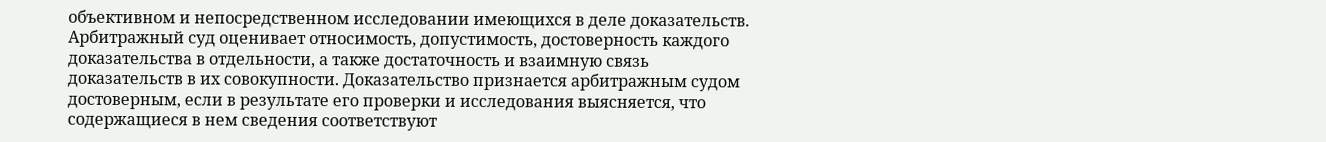объективном и непосредственном исследовании имеющихся в деле доказательств. Арбитражный суд оценивает относимость, допустимость, достоверность каждого доказательства в отдельности, а также достаточность и взаимную связь доказательств в их совокупности. Доказательство признается арбитражным судом достоверным, если в результате его проверки и исследования выясняется, что содержащиеся в нем сведения соответствуют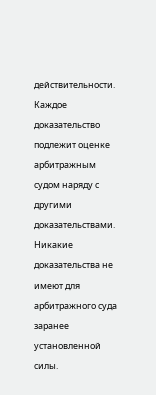действительности. Каждое доказательство подлежит оценке арбитражным судом наряду с другими доказательствами. Никакие доказательства не имеют для арбитражного суда заранее установленной силы.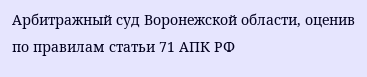Арбитражный суд Воронежской области, оценив по правилам статьи 71 АПК РФ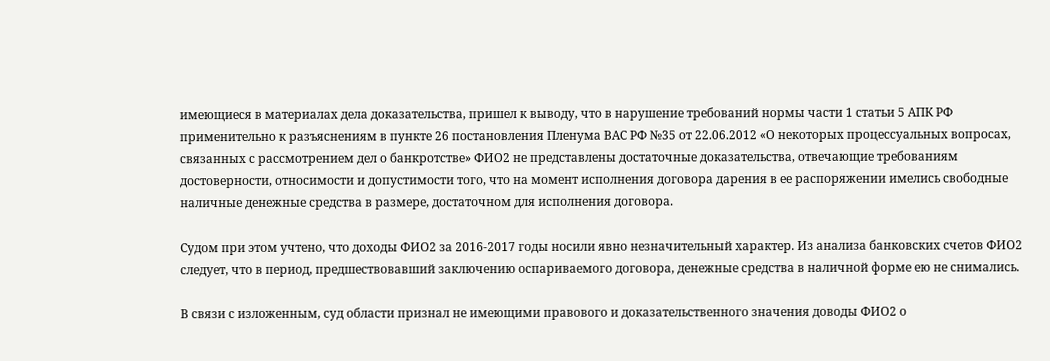имеющиеся в материалах дела доказательства, пришел к выводу, что в нарушение требований нормы части 1 статьи 5 АПК РФ применительно к разъяснениям в пункте 26 постановления Пленума ВАС РФ №35 от 22.06.2012 «О некоторых процессуальных вопросах, связанных с рассмотрением дел о банкротстве» ФИО2 не представлены достаточные доказательства, отвечающие требованиям достоверности, относимости и допустимости того, что на момент исполнения договора дарения в ее распоряжении имелись свободные наличные денежные средства в размере, достаточном для исполнения договора.

Судом при этом учтено, что доходы ФИО2 за 2016-2017 годы носили явно незначительный характер. Из анализа банковских счетов ФИО2 следует, что в период, предшествовавший заключению оспариваемого договора, денежные средства в наличной форме ею не снимались.

В связи с изложенным, суд области признал не имеющими правового и доказательственного значения доводы ФИО2 о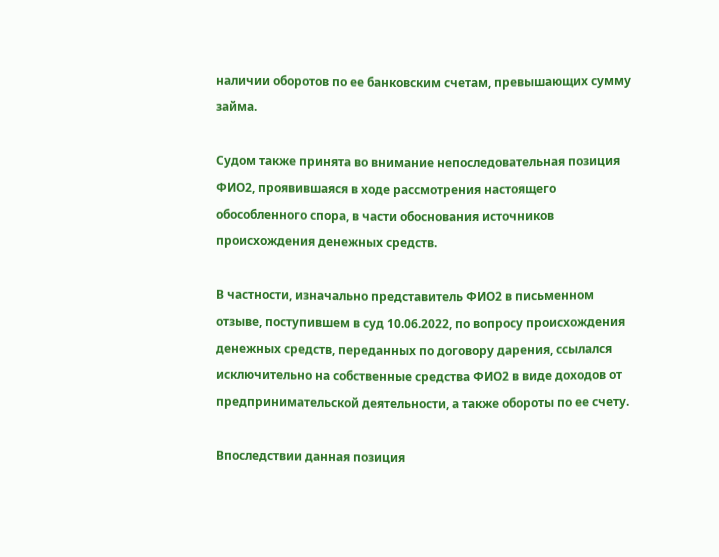наличии оборотов по ее банковским счетам, превышающих сумму займа.

Судом также принята во внимание непоследовательная позиция ФИО2, проявившаяся в ходе рассмотрения настоящего обособленного спора, в части обоснования источников происхождения денежных средств.

В частности, изначально представитель ФИО2 в письменном отзыве, поступившем в суд 10.06.2022, по вопросу происхождения денежных средств, переданных по договору дарения, ссылался исключительно на собственные средства ФИО2 в виде доходов от предпринимательской деятельности, а также обороты по ее счету.

Впоследствии данная позиция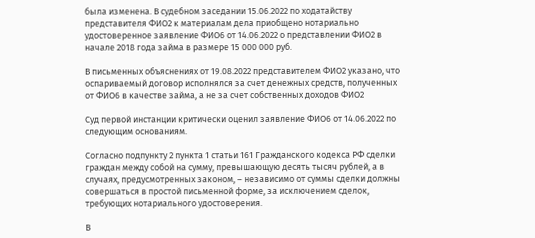была изменена. В судебном заседании 15.06.2022 по ходатайству представителя ФИО2 к материалам дела приобщено нотариально удостоверенное заявление ФИО6 от 14.06.2022 о представлении ФИО2 в начале 2018 года займа в размере 15 000 000 руб.

В письменных объяснениях от 19.08.2022 представителем ФИО2 указано, что оспариваемый договор исполнялся за счет денежных средств, полученных от ФИО6 в качестве займа, а не за счет собственных доходов ФИО2

Суд первой инстанции критически оценил заявление ФИО6 от 14.06.2022 по следующим основаниям.

Согласно подпункту 2 пункта 1 статьи 161 Гражданского кодекса РФ сделки граждан между собой на сумму, превышающую десять тысяч рублей, а в случаях, предусмотренных законом, – независимо от суммы сделки должны совершаться в простой письменной форме, за исключением сделок, требующих нотариального удостоверения.

В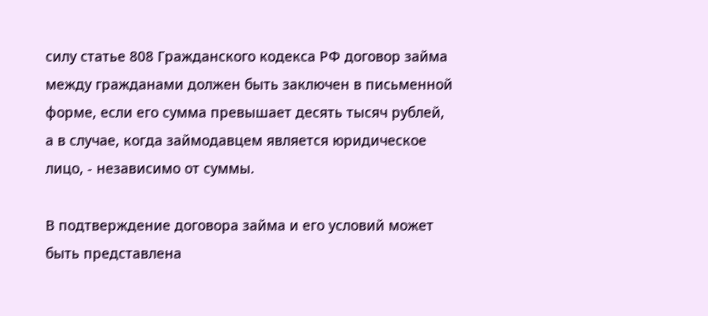силу статье 808 Гражданского кодекса РФ договор займа между гражданами должен быть заключен в письменной форме, если его сумма превышает десять тысяч рублей, а в случае, когда займодавцем является юридическое лицо, - независимо от суммы.

В подтверждение договора займа и его условий может быть представлена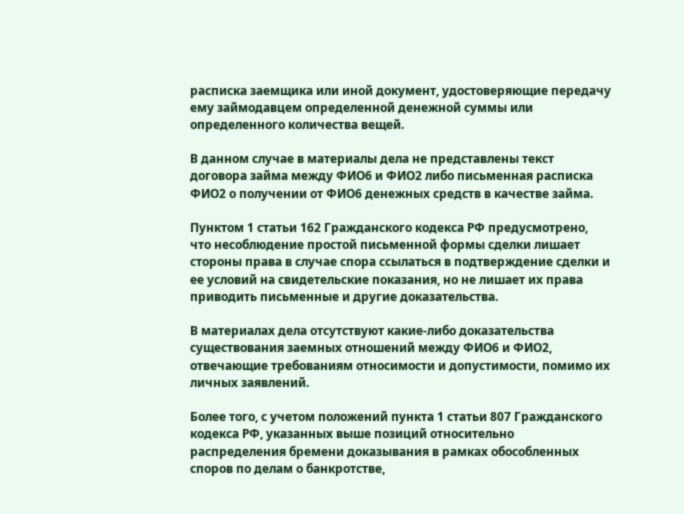расписка заемщика или иной документ, удостоверяющие передачу ему займодавцем определенной денежной суммы или определенного количества вещей.

В данном случае в материалы дела не представлены текст договора займа между ФИО6 и ФИО2 либо письменная расписка ФИО2 о получении от ФИО6 денежных средств в качестве займа.

Пунктом 1 статьи 162 Гражданского кодекса РФ предусмотрено, что несоблюдение простой письменной формы сделки лишает стороны права в случае спора ссылаться в подтверждение сделки и ее условий на свидетельские показания, но не лишает их права приводить письменные и другие доказательства.

В материалах дела отсутствуют какие-либо доказательства существования заемных отношений между ФИО6 и ФИО2, отвечающие требованиям относимости и допустимости, помимо их личных заявлений.

Более того, с учетом положений пункта 1 статьи 807 Гражданского кодекса РФ, указанных выше позиций относительно распределения бремени доказывания в рамках обособленных споров по делам о банкротстве,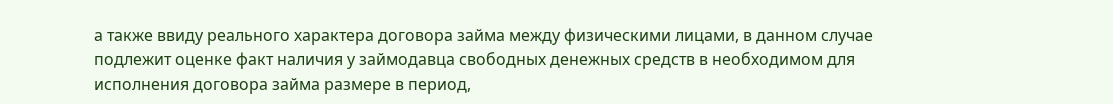а также ввиду реального характера договора займа между физическими лицами, в данном случае подлежит оценке факт наличия у займодавца свободных денежных средств в необходимом для исполнения договора займа размере в период,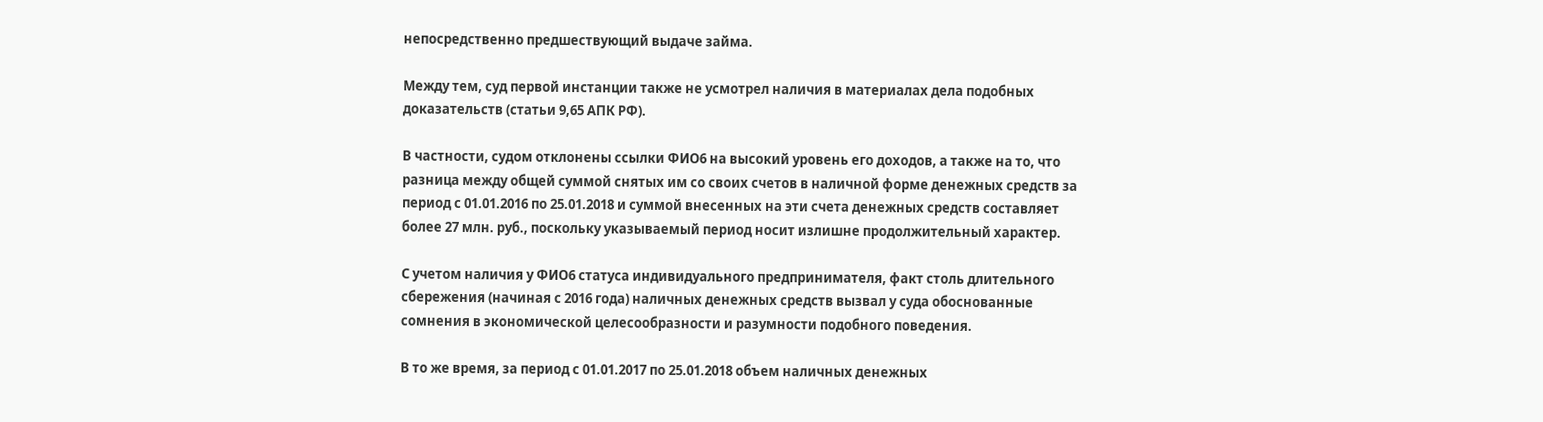непосредственно предшествующий выдаче займа.

Между тем, суд первой инстанции также не усмотрел наличия в материалах дела подобных доказательств (статьи 9,65 АПК РФ).

В частности, судом отклонены ссылки ФИО6 на высокий уровень его доходов, а также на то, что разница между общей суммой снятых им со своих счетов в наличной форме денежных средств за период с 01.01.2016 по 25.01.2018 и суммой внесенных на эти счета денежных средств составляет более 27 млн. руб., поскольку указываемый период носит излишне продолжительный характер.

С учетом наличия у ФИО6 статуса индивидуального предпринимателя, факт столь длительного сбережения (начиная с 2016 года) наличных денежных средств вызвал у суда обоснованные сомнения в экономической целесообразности и разумности подобного поведения.

В то же время, за период с 01.01.2017 по 25.01.2018 объем наличных денежных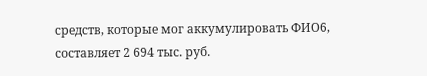средств, которые мог аккумулировать ФИО6, составляет 2 694 тыс. руб.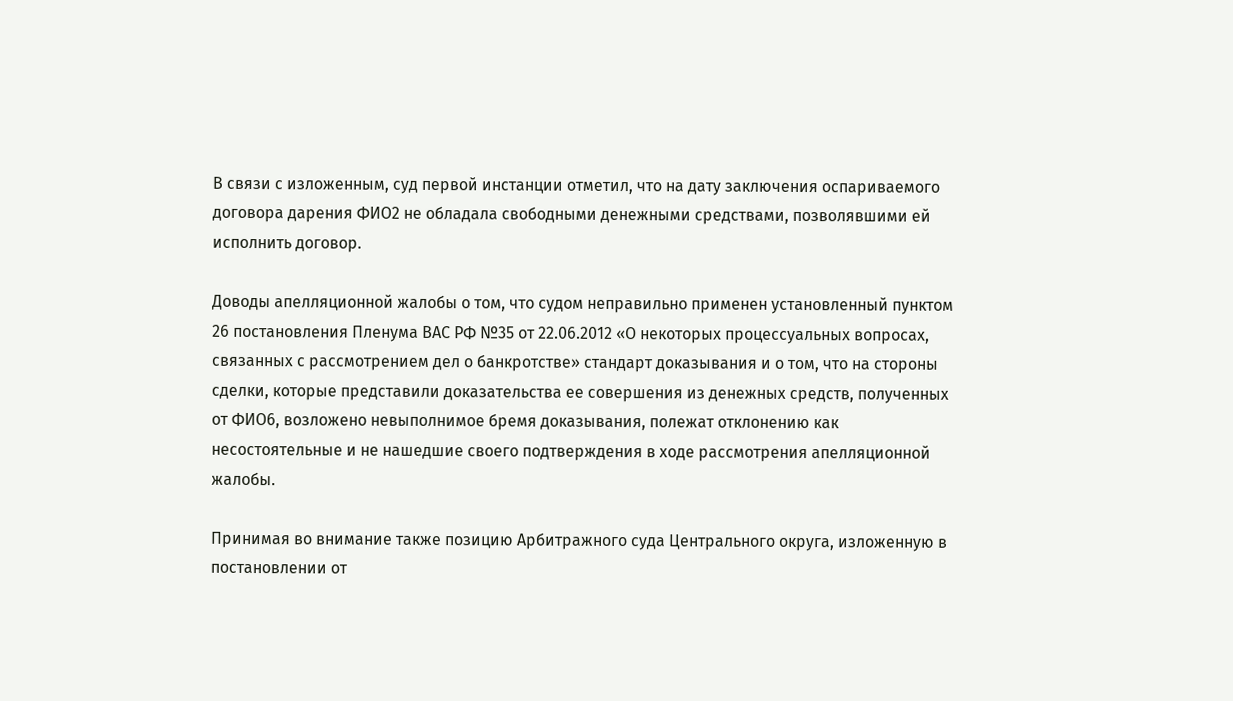В связи с изложенным, суд первой инстанции отметил, что на дату заключения оспариваемого договора дарения ФИО2 не обладала свободными денежными средствами, позволявшими ей исполнить договор.

Доводы апелляционной жалобы о том, что судом неправильно применен установленный пунктом 26 постановления Пленума ВАС РФ №35 от 22.06.2012 «О некоторых процессуальных вопросах, связанных с рассмотрением дел о банкротстве» стандарт доказывания и о том, что на стороны сделки, которые представили доказательства ее совершения из денежных средств, полученных от ФИО6, возложено невыполнимое бремя доказывания, полежат отклонению как несостоятельные и не нашедшие своего подтверждения в ходе рассмотрения апелляционной жалобы.

Принимая во внимание также позицию Арбитражного суда Центрального округа, изложенную в постановлении от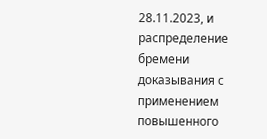28.11.2023, и распределение бремени доказывания с применением повышенного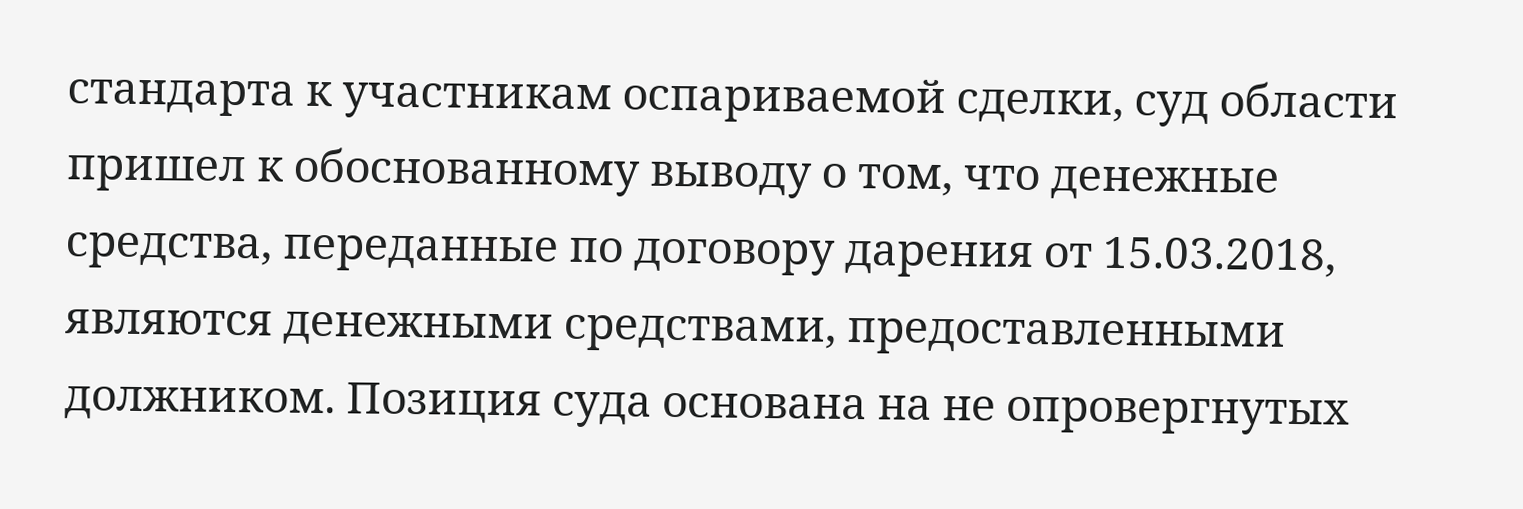стандарта к участникам оспариваемой сделки, суд области пришел к обоснованному выводу о том, что денежные средства, переданные по договору дарения от 15.03.2018, являются денежными средствами, предоставленными должником. Позиция суда основана на не опровергнутых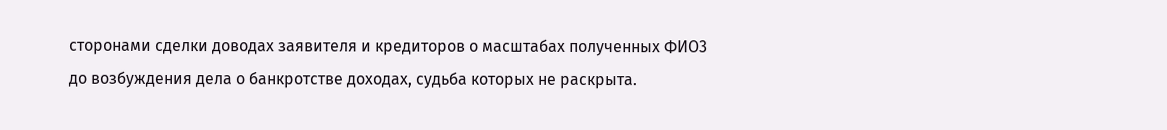сторонами сделки доводах заявителя и кредиторов о масштабах полученных ФИО3 до возбуждения дела о банкротстве доходах, судьба которых не раскрыта.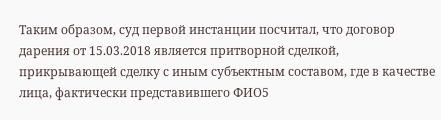Таким образом, суд первой инстанции посчитал, что договор дарения от 15.03.2018 является притворной сделкой, прикрывающей сделку с иным субъектным составом, где в качестве лица, фактически представившего ФИО5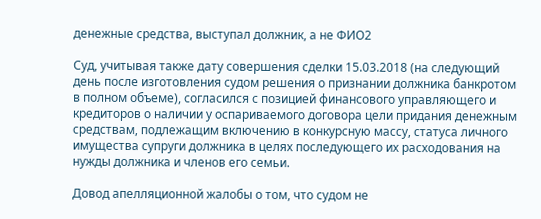денежные средства, выступал должник, а не ФИО2

Суд, учитывая также дату совершения сделки 15.03.2018 (на следующий день после изготовления судом решения о признании должника банкротом в полном объеме), согласился с позицией финансового управляющего и кредиторов о наличии у оспариваемого договора цели придания денежным средствам, подлежащим включению в конкурсную массу, статуса личного имущества супруги должника в целях последующего их расходования на нужды должника и членов его семьи.

Довод апелляционной жалобы о том, что судом не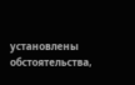установлены обстоятельства,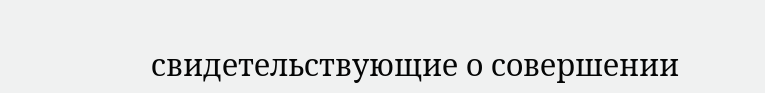свидетельствующие о совершении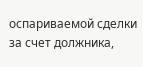оспариваемой сделки за счет должника,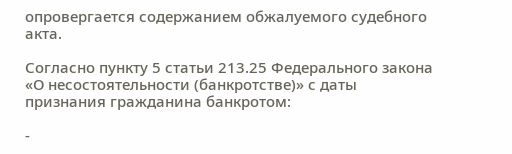опровергается содержанием обжалуемого судебного акта.

Согласно пункту 5 статьи 213.25 Федерального закона «О несостоятельности (банкротстве)» с даты признания гражданина банкротом:

-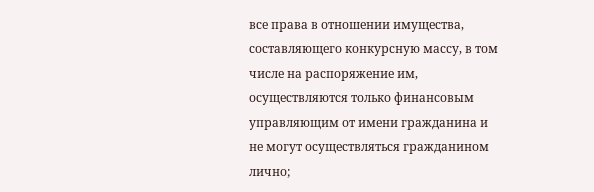все права в отношении имущества, составляющего конкурсную массу, в том числе на распоряжение им, осуществляются только финансовым управляющим от имени гражданина и не могут осуществляться гражданином лично;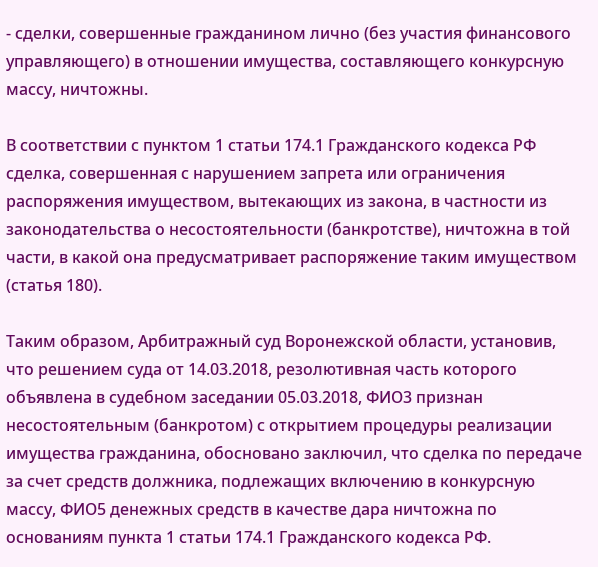- сделки, совершенные гражданином лично (без участия финансового управляющего) в отношении имущества, составляющего конкурсную массу, ничтожны.

В соответствии с пунктом 1 статьи 174.1 Гражданского кодекса РФ сделка, совершенная с нарушением запрета или ограничения распоряжения имуществом, вытекающих из закона, в частности из законодательства о несостоятельности (банкротстве), ничтожна в той части, в какой она предусматривает распоряжение таким имуществом (статья 180).

Таким образом, Арбитражный суд Воронежской области, установив, что решением суда от 14.03.2018, резолютивная часть которого объявлена в судебном заседании 05.03.2018, ФИО3 признан несостоятельным (банкротом) с открытием процедуры реализации имущества гражданина, обосновано заключил, что сделка по передаче за счет средств должника, подлежащих включению в конкурсную массу, ФИО5 денежных средств в качестве дара ничтожна по основаниям пункта 1 статьи 174.1 Гражданского кодекса РФ.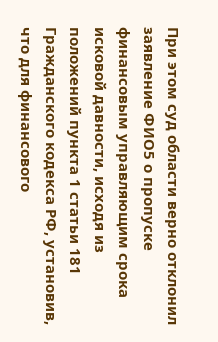При этом суд области верно отклонил заявление ФИО5 о пропуске финансовым управляющим срока исковой давности, исходя из положений пункта 1 статьи 181 Гражданского кодекса РФ, установив, что для финансового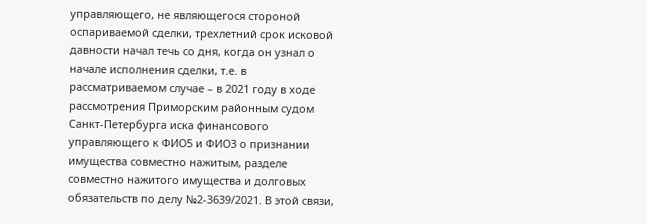управляющего, не являющегося стороной оспариваемой сделки, трехлетний срок исковой давности начал течь со дня, когда он узнал о начале исполнения сделки, т.е. в рассматриваемом случае – в 2021 году в ходе рассмотрения Приморским районным судом Санкт-Петербурга иска финансового управляющего к ФИО5 и ФИО3 о признании имущества совместно нажитым, разделе совместно нажитого имущества и долговых обязательств по делу №2-3639/2021. В этой связи,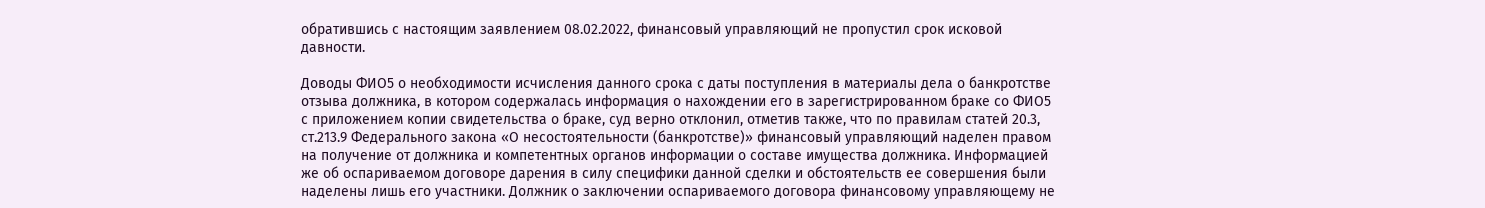обратившись с настоящим заявлением 08.02.2022, финансовый управляющий не пропустил срок исковой давности.

Доводы ФИО5 о необходимости исчисления данного срока с даты поступления в материалы дела о банкротстве отзыва должника, в котором содержалась информация о нахождении его в зарегистрированном браке со ФИО5 с приложением копии свидетельства о браке, суд верно отклонил, отметив также, что по правилам статей 20.3, ст.213.9 Федерального закона «О несостоятельности (банкротстве)» финансовый управляющий наделен правом на получение от должника и компетентных органов информации о составе имущества должника. Информацией же об оспариваемом договоре дарения в силу специфики данной сделки и обстоятельств ее совершения были наделены лишь его участники. Должник о заключении оспариваемого договора финансовому управляющему не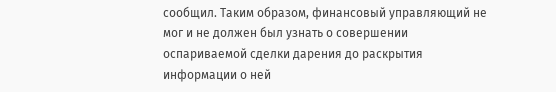сообщил. Таким образом, финансовый управляющий не мог и не должен был узнать о совершении оспариваемой сделки дарения до раскрытия информации о ней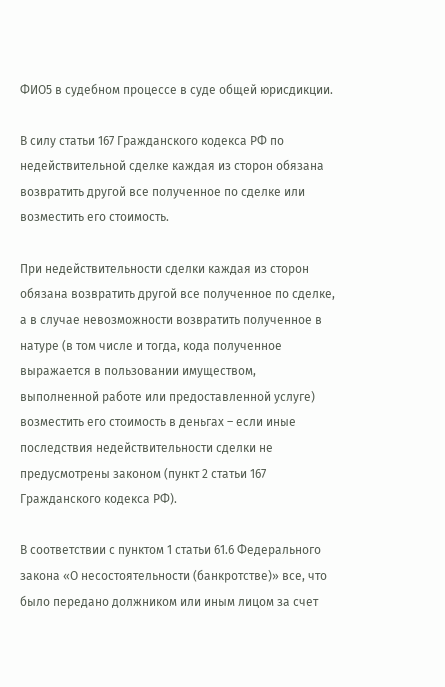ФИО5 в судебном процессе в суде общей юрисдикции.

В силу статьи 167 Гражданского кодекса РФ по недействительной сделке каждая из сторон обязана возвратить другой все полученное по сделке или возместить его стоимость.

При недействительности сделки каждая из сторон обязана возвратить другой все полученное по сделке, а в случае невозможности возвратить полученное в натуре (в том числе и тогда, кода полученное выражается в пользовании имуществом, выполненной работе или предоставленной услуге) возместить его стоимость в деньгах – если иные последствия недействительности сделки не предусмотрены законом (пункт 2 статьи 167 Гражданского кодекса РФ).

В соответствии с пунктом 1 статьи 61.6 Федерального закона «О несостоятельности (банкротстве)» все, что было передано должником или иным лицом за счет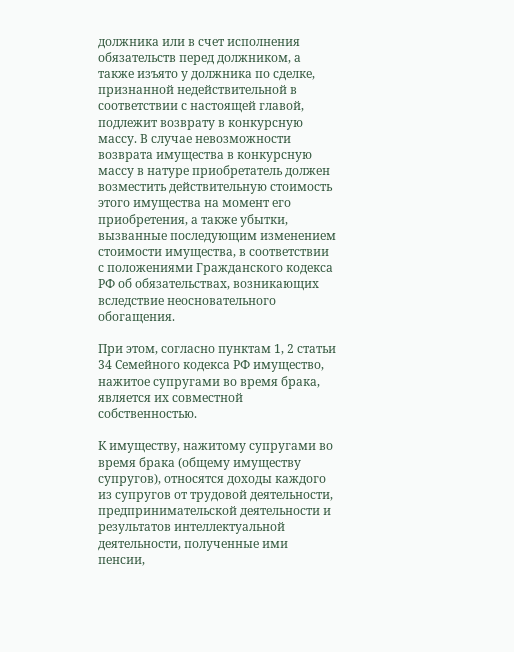должника или в счет исполнения обязательств перед должником, а также изъято у должника по сделке, признанной недействительной в соответствии с настоящей главой, подлежит возврату в конкурсную массу. В случае невозможности возврата имущества в конкурсную массу в натуре приобретатель должен возместить действительную стоимость этого имущества на момент его приобретения, а также убытки, вызванные последующим изменением стоимости имущества, в соответствии с положениями Гражданского кодекса РФ об обязательствах, возникающих вследствие неосновательного обогащения.

При этом, согласно пунктам 1, 2 статьи 34 Семейного кодекса РФ имущество, нажитое супругами во время брака, является их совместной собственностью.

К имуществу, нажитому супругами во время брака (общему имуществу супругов), относятся доходы каждого из супругов от трудовой деятельности, предпринимательской деятельности и результатов интеллектуальной деятельности, полученные ими пенсии,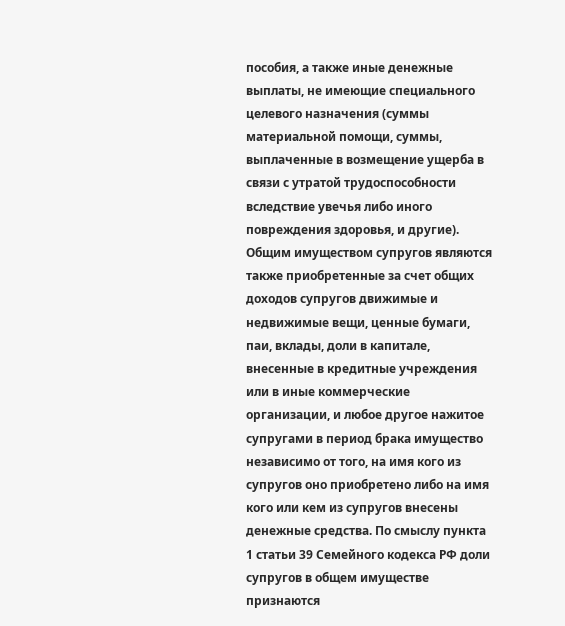пособия, а также иные денежные выплаты, не имеющие специального целевого назначения (суммы материальной помощи, суммы, выплаченные в возмещение ущерба в связи с утратой трудоспособности вследствие увечья либо иного повреждения здоровья, и другие). Общим имуществом супругов являются также приобретенные за счет общих доходов супругов движимые и недвижимые вещи, ценные бумаги, паи, вклады, доли в капитале, внесенные в кредитные учреждения или в иные коммерческие организации, и любое другое нажитое супругами в период брака имущество независимо от того, на имя кого из супругов оно приобретено либо на имя кого или кем из супругов внесены денежные средства. По смыслу пункта 1 статьи 39 Семейного кодекса РФ доли супругов в общем имуществе признаются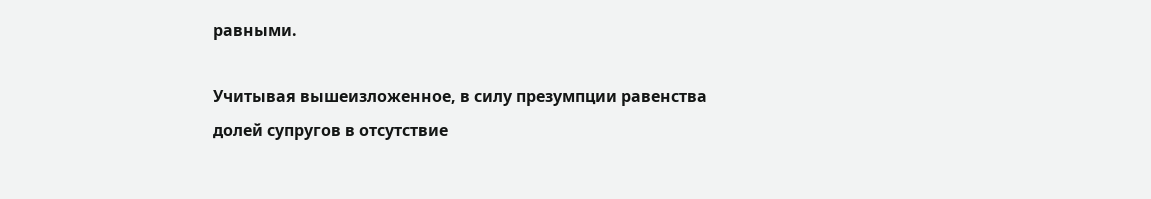равными.

Учитывая вышеизложенное, в силу презумпции равенства долей супругов в отсутствие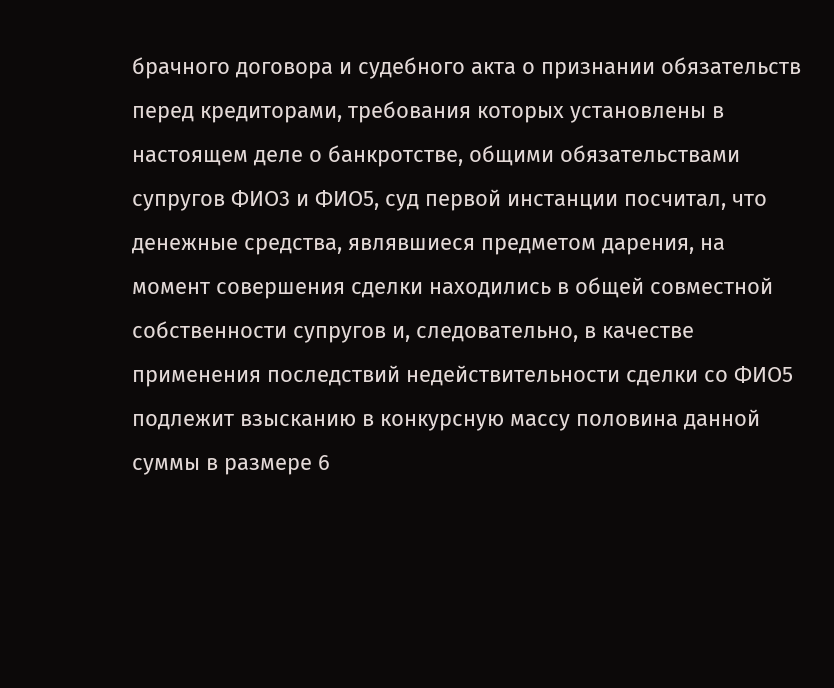брачного договора и судебного акта о признании обязательств перед кредиторами, требования которых установлены в настоящем деле о банкротстве, общими обязательствами супругов ФИО3 и ФИО5, суд первой инстанции посчитал, что денежные средства, являвшиеся предметом дарения, на момент совершения сделки находились в общей совместной собственности супругов и, следовательно, в качестве применения последствий недействительности сделки со ФИО5 подлежит взысканию в конкурсную массу половина данной суммы в размере 6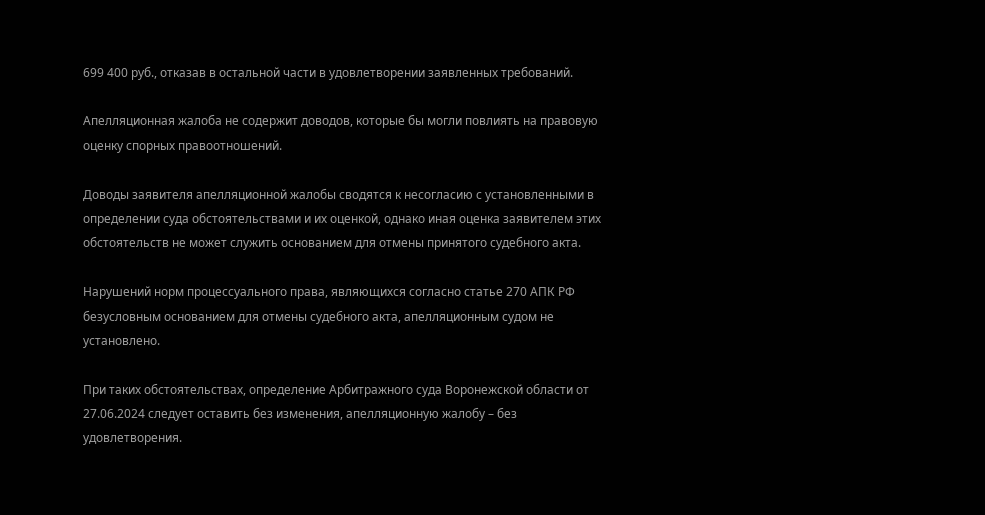699 400 руб., отказав в остальной части в удовлетворении заявленных требований.

Апелляционная жалоба не содержит доводов, которые бы могли повлиять на правовую оценку спорных правоотношений.

Доводы заявителя апелляционной жалобы сводятся к несогласию с установленными в определении суда обстоятельствами и их оценкой, однако иная оценка заявителем этих обстоятельств не может служить основанием для отмены принятого судебного акта.

Нарушений норм процессуального права, являющихся согласно статье 270 АПК РФ безусловным основанием для отмены судебного акта, апелляционным судом не установлено.

При таких обстоятельствах, определение Арбитражного суда Воронежской области от 27.06.2024 следует оставить без изменения, апелляционную жалобу – без удовлетворения.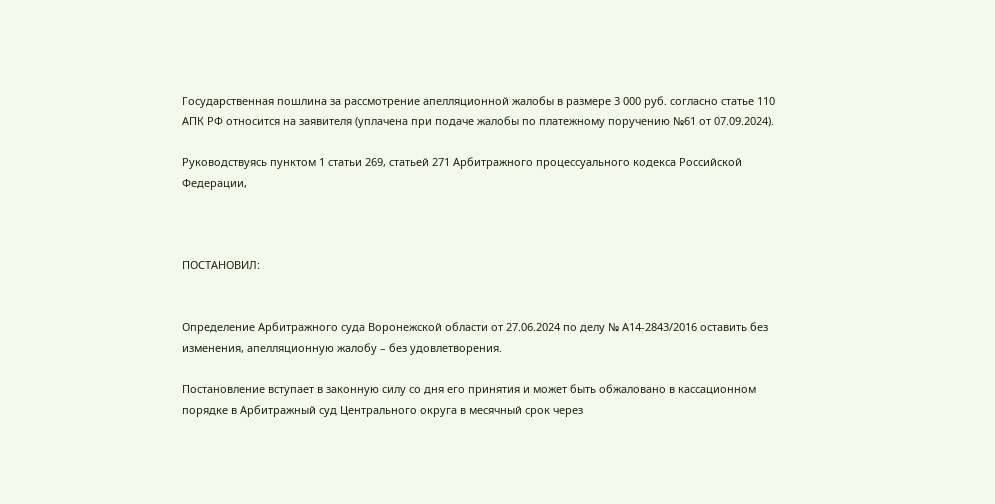Государственная пошлина за рассмотрение апелляционной жалобы в размере 3 000 руб. согласно статье 110 АПК РФ относится на заявителя (уплачена при подаче жалобы по платежному поручению №61 от 07.09.2024).

Руководствуясь пунктом 1 статьи 269, статьей 271 Арбитражного процессуального кодекса Российской Федерации,



ПОСТАНОВИЛ:


Определение Арбитражного суда Воронежской области от 27.06.2024 по делу № А14-2843/2016 оставить без изменения, апелляционную жалобу – без удовлетворения.

Постановление вступает в законную силу со дня его принятия и может быть обжаловано в кассационном порядке в Арбитражный суд Центрального округа в месячный срок через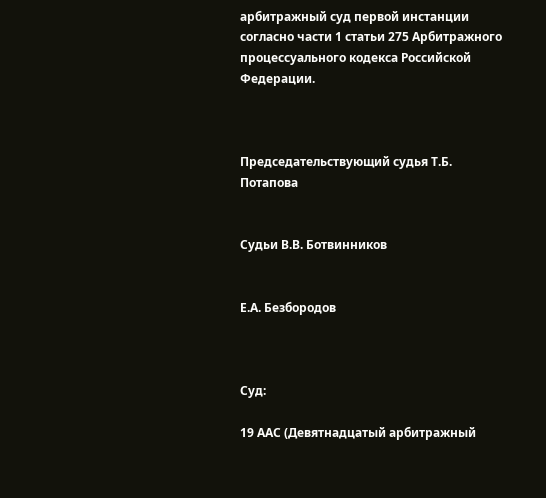арбитражный суд первой инстанции согласно части 1 статьи 275 Арбитражного процессуального кодекса Российской Федерации.



Председательствующий судья Т.Б. Потапова


Судьи В.В. Ботвинников


Е.А. Безбородов



Суд:

19 ААС (Девятнадцатый арбитражный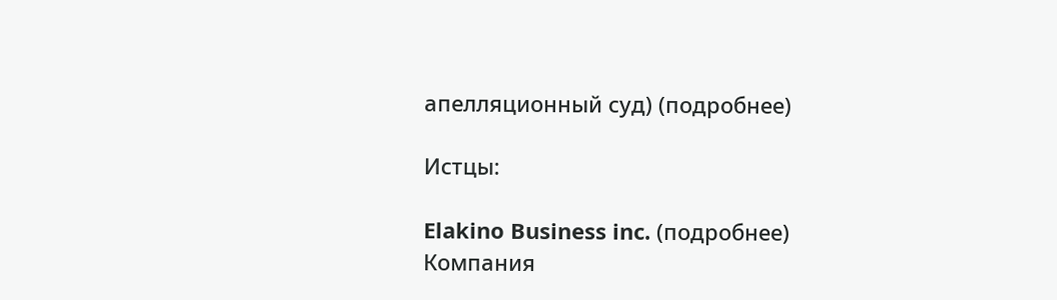апелляционный суд) (подробнее)

Истцы:

Elakino Business inc. (подробнее)
Компания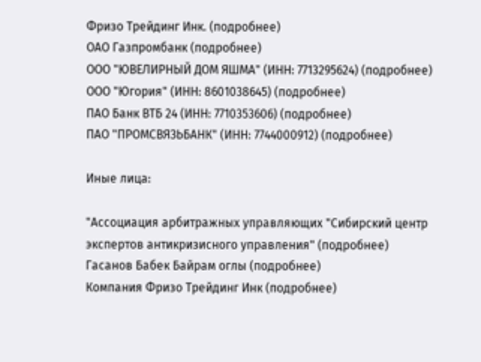Фризо Трейдинг Инк. (подробнее)
ОАО Газпромбанк (подробнее)
ООО "ЮВЕЛИРНЫЙ ДОМ ЯШМА" (ИНН: 7713295624) (подробнее)
ООО "Югория" (ИНН: 8601038645) (подробнее)
ПАО Банк ВТБ 24 (ИНН: 7710353606) (подробнее)
ПАО "ПРОМСВЯЗЬБАНК" (ИНН: 7744000912) (подробнее)

Иные лица:

"Ассоциация арбитражных управляющих "Сибирский центр экспертов антикризисного управления" (подробнее)
Гасанов Бабек Байрам оглы (подробнее)
Компания Фризо Трейдинг Инк (подробнее)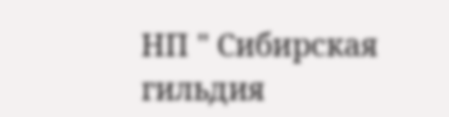НП " Сибирская гильдия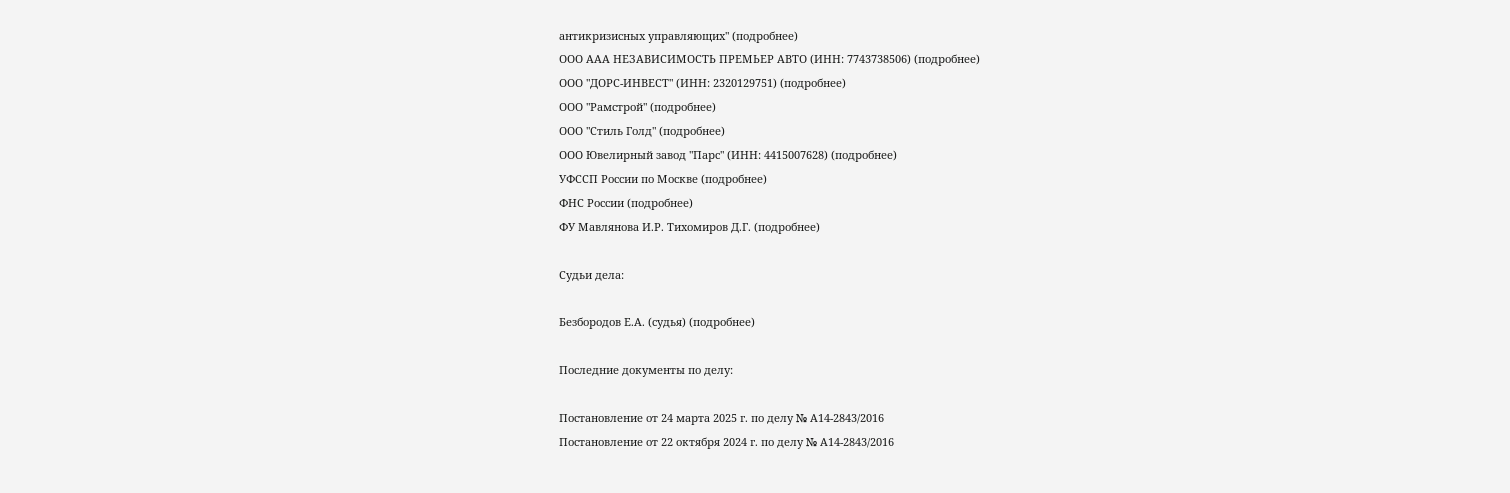антикризисных управляющих" (подробнее)
ООО ААА НЕЗАВИСИМОСТЬ ПРЕМЬЕР АВТО (ИНН: 7743738506) (подробнее)
ООО "ДОРС-ИНВЕСТ" (ИНН: 2320129751) (подробнее)
ООО "Рамстрой" (подробнее)
ООО "Стиль Голд" (подробнее)
ООО Ювелирный завод "Парс" (ИНН: 4415007628) (подробнее)
УФССП России по Москве (подробнее)
ФНС России (подробнее)
ФУ Мавлянова И.Р. Тихомиров Д.Г. (подробнее)

Судьи дела:

Безбородов Е.А. (судья) (подробнее)

Последние документы по делу:

Постановление от 24 марта 2025 г. по делу № А14-2843/2016
Постановление от 22 октября 2024 г. по делу № А14-2843/2016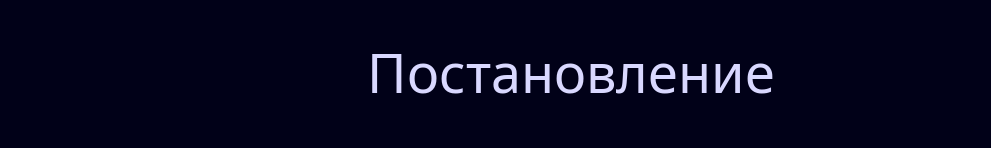Постановление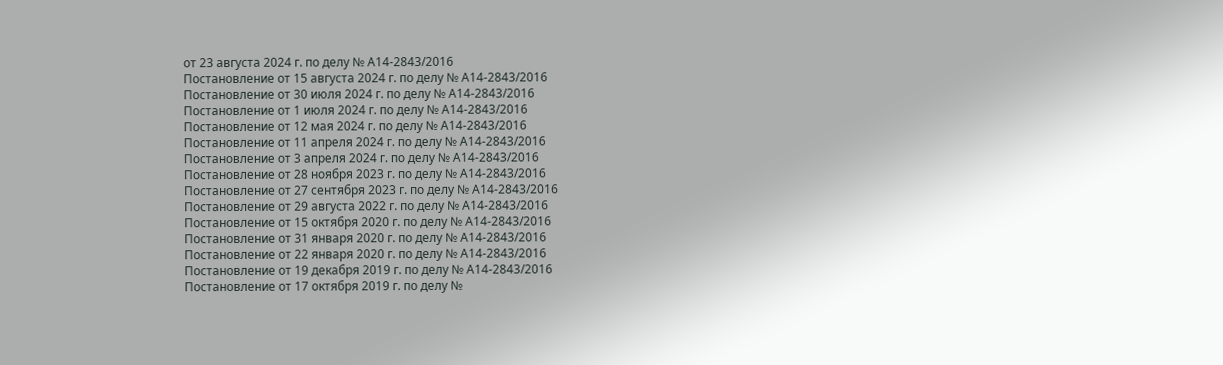от 23 августа 2024 г. по делу № А14-2843/2016
Постановление от 15 августа 2024 г. по делу № А14-2843/2016
Постановление от 30 июля 2024 г. по делу № А14-2843/2016
Постановление от 1 июля 2024 г. по делу № А14-2843/2016
Постановление от 12 мая 2024 г. по делу № А14-2843/2016
Постановление от 11 апреля 2024 г. по делу № А14-2843/2016
Постановление от 3 апреля 2024 г. по делу № А14-2843/2016
Постановление от 28 ноября 2023 г. по делу № А14-2843/2016
Постановление от 27 сентября 2023 г. по делу № А14-2843/2016
Постановление от 29 августа 2022 г. по делу № А14-2843/2016
Постановление от 15 октября 2020 г. по делу № А14-2843/2016
Постановление от 31 января 2020 г. по делу № А14-2843/2016
Постановление от 22 января 2020 г. по делу № А14-2843/2016
Постановление от 19 декабря 2019 г. по делу № А14-2843/2016
Постановление от 17 октября 2019 г. по делу №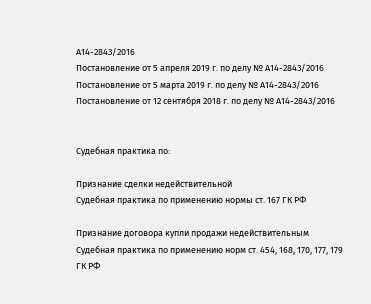А14-2843/2016
Постановление от 5 апреля 2019 г. по делу № А14-2843/2016
Постановление от 5 марта 2019 г. по делу № А14-2843/2016
Постановление от 12 сентября 2018 г. по делу № А14-2843/2016


Судебная практика по:

Признание сделки недействительной
Судебная практика по применению нормы ст. 167 ГК РФ

Признание договора купли продажи недействительным
Судебная практика по применению норм ст. 454, 168, 170, 177, 179 ГК РФ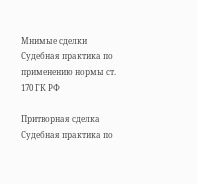Мнимые сделки
Судебная практика по применению нормы ст. 170 ГК РФ

Притворная сделка
Судебная практика по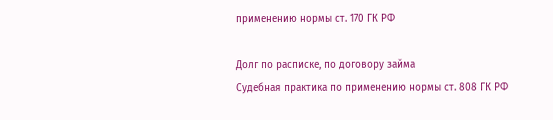применению нормы ст. 170 ГК РФ

Долг по расписке, по договору займа
Судебная практика по применению нормы ст. 808 ГК РФ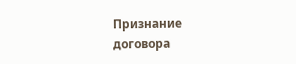Признание договора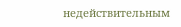недействительным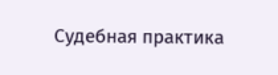Судебная практика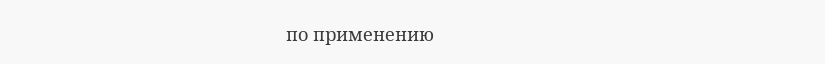по применению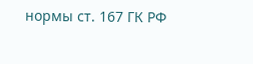нормы ст. 167 ГК РФ